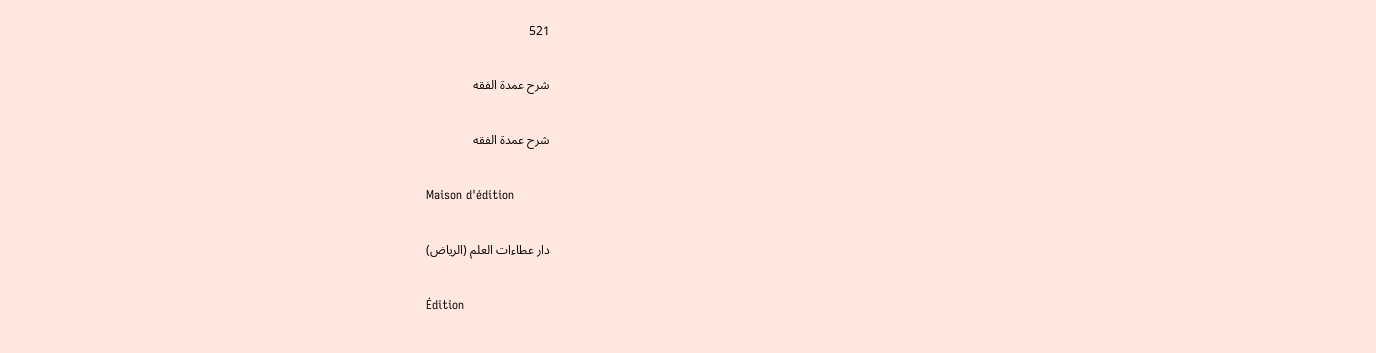521

شرح عمدة الفقه

شرح عمدة الفقه

Maison d'édition

دار عطاءات العلم (الرياض)

Édition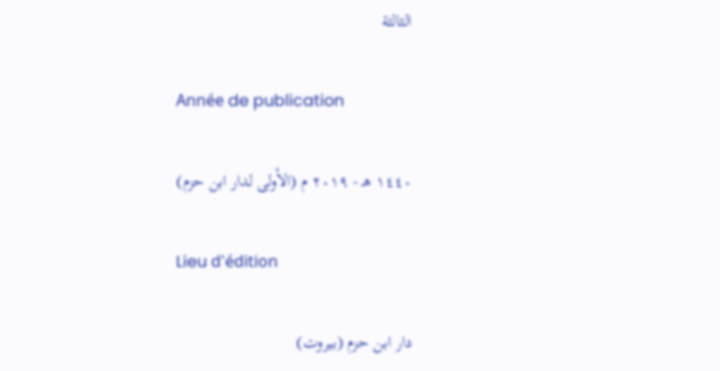الثالثة

Année de publication

١٤٤٠ هـ - ٢٠١٩ م (الأولى لدار ابن حزم)

Lieu d'édition

دار ابن حزم (بيروت)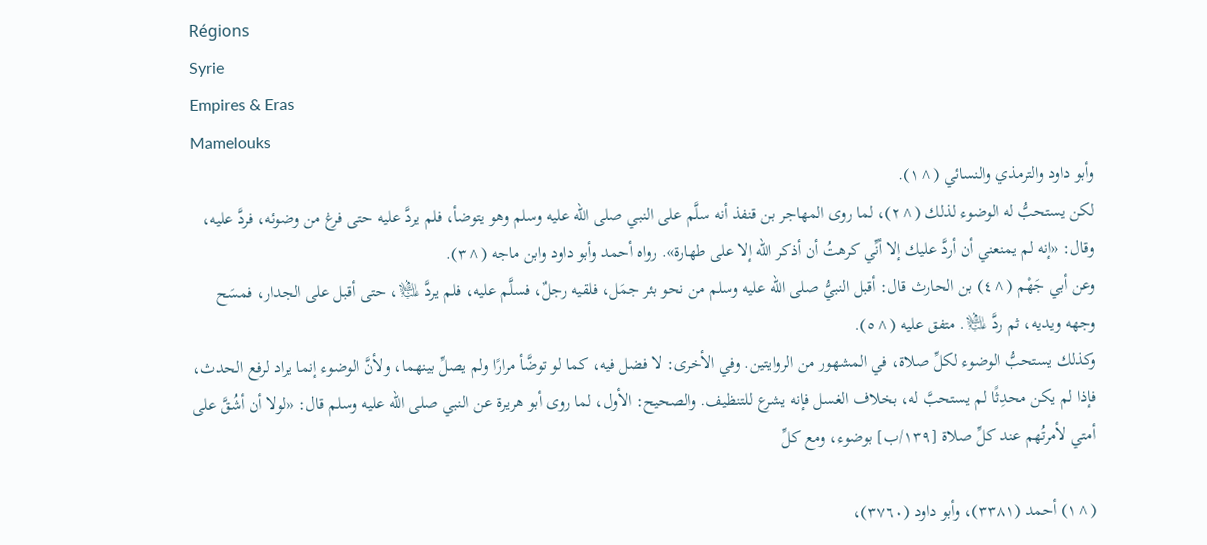Régions
Syrie
Empires & Eras
Mamelouks
وأبو داود والترمذي والنسائي (^١).
لكن يستحبُّ له الوضوء لذلك (^٢)، لما روى المهاجر بن قنفذ أنه سلَّم على النبي صلى الله عليه وسلم وهو يتوضأ، فلم يردَّ عليه حتى فرغ من وضوئه، فردَّ عليه، وقال: «إنه لم يمنعني أن أردَّ عليك إلا أنِّي كرهتُ أن أذكر الله إلا على طهارة». رواه أحمد وأبو داود وابن ماجه (^٣).
وعن أبي جَهْم (^٤) بن الحارث قال: أقبل النبيُّ صلى الله عليه وسلم من نحو بئر جمَل، فلقيه رجلٌ، فسلَّم عليه، فلم يردَّ ﵇، حتى أقبل على الجدار، فمسَح وجهه ويديه، ثم ردَّ ﵇. متفق عليه (^٥).
وكذلك يستحبُّ الوضوء لكلِّ صلاة، في المشهور من الروايتين. وفي الأخرى: لا فضل فيه، كما لو توضَّأ مرارًا ولم يصلِّ بينهما، ولأنَّ الوضوء إنما يراد لرفع الحدث، فإذا لم يكن محدِثًا لم يستحبَّ له، بخلاف الغسل فإنه يشرع للتنظيف. والصحيح: الأول، لما روى أبو هريرة عن النبي صلى الله عليه وسلم قال: «لولا أن أشُقَّ على أمتي لأمرتُهم عند كلِّ صلاة [١٣٩/ب] بوضوء، ومع كلِّ

(^١) أحمد (٣٣٨١)، وأبو داود (٣٧٦٠)،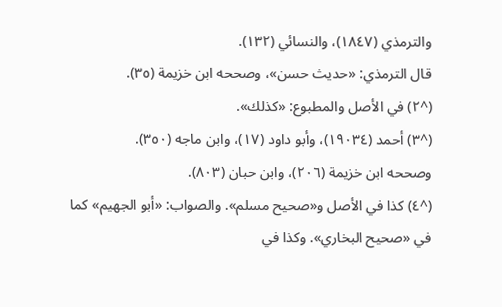والترمذي (١٨٤٧)، والنسائي (١٣٢).
قال الترمذي: «حديث حسن»، وصححه ابن خزيمة (٣٥).
(^٢) في الأصل والمطبوع: «كذلك».
(^٣) أحمد (١٩٠٣٤)، وأبو داود (١٧)، وابن ماجه (٣٥٠).
وصححه ابن خزيمة (٢٠٦)، وابن حبان (٨٠٣).
(^٤) كذا في الأصل و«صحيح مسلم». والصواب: «أبو الجهيم» كما في «صحيح البخاري». وكذا في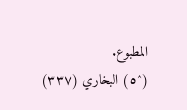المطبوع.
(^٥) البخاري (٣٣٧)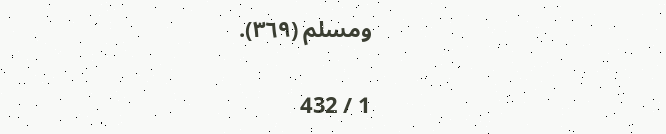ومسلم (٣٦٩).

1 / 432